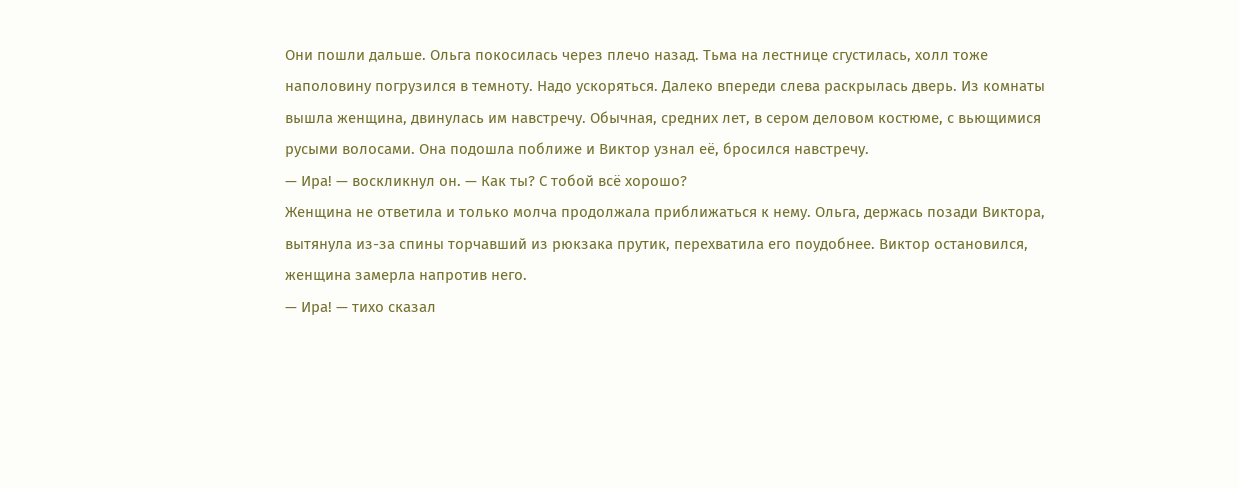Они пошли дальше. Ольга покосилась через плечо назад. Тьма на лестнице сгустилась, холл тоже наполовину погрузился в темноту. Надо ускоряться. Далеко впереди слева раскрылась дверь. Из комнаты вышла женщина, двинулась им навстречу. Обычная, средних лет, в сером деловом костюме, с вьющимися русыми волосами. Она подошла поближе и Виктор узнал её, бросился навстречу.
— Ира! — воскликнул он. — Как ты? С тобой всё хорошо?
Женщина не ответила и только молча продолжала приближаться к нему. Ольга, держась позади Виктора, вытянула из-за спины торчавший из рюкзака прутик, перехватила его поудобнее. Виктор остановился, женщина замерла напротив него.
— Ира! — тихо сказал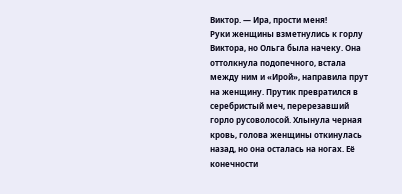Виктор. — Ира, прости меня!
Руки женщины взметнулись к горлу Виктора, но Ольга была начеку. Она оттолкнула подопечного, встала между ним и «Ирой», направила прут на женщину. Прутик превратился в серебристый меч, перерезавший горло русоволосой. Хлынула черная кровь, голова женщины откинулась назад, но она осталась на ногах. Её конечности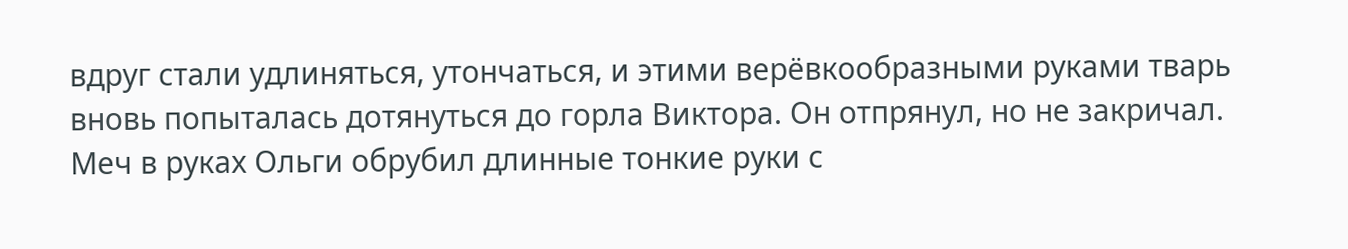вдруг стали удлиняться, утончаться, и этими верёвкообразными руками тварь вновь попыталась дотянуться до горла Виктора. Он отпрянул, но не закричал.
Меч в руках Ольги обрубил длинные тонкие руки с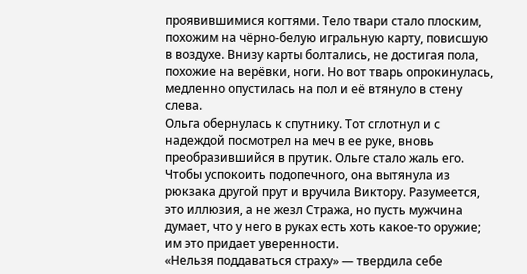проявившимися когтями. Тело твари стало плоским, похожим на чёрно-белую игральную карту, повисшую в воздухе. Внизу карты болтались, не достигая пола, похожие на верёвки, ноги. Но вот тварь опрокинулась, медленно опустилась на пол и её втянуло в стену слева.
Ольга обернулась к спутнику. Тот сглотнул и с надеждой посмотрел на меч в ее руке, вновь преобразившийся в прутик. Ольге стало жаль его. Чтобы успокоить подопечного, она вытянула из рюкзака другой прут и вручила Виктору. Разумеется, это иллюзия, а не жезл Стража, но пусть мужчина думает, что у него в руках есть хоть какое-то оружие; им это придает уверенности.
«Нельзя поддаваться страху» — твердила себе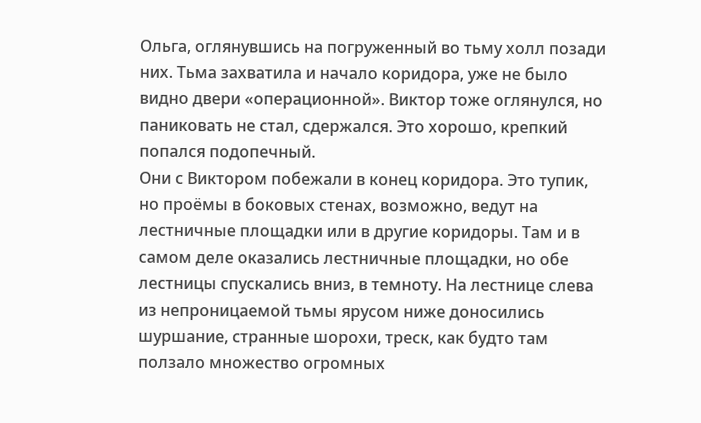Ольга, оглянувшись на погруженный во тьму холл позади них. Тьма захватила и начало коридора, уже не было видно двери «операционной». Виктор тоже оглянулся, но паниковать не стал, сдержался. Это хорошо, крепкий попался подопечный.
Они с Виктором побежали в конец коридора. Это тупик, но проёмы в боковых стенах, возможно, ведут на лестничные площадки или в другие коридоры. Там и в самом деле оказались лестничные площадки, но обе лестницы спускались вниз, в темноту. На лестнице слева из непроницаемой тьмы ярусом ниже доносились шуршание, странные шорохи, треск, как будто там ползало множество огромных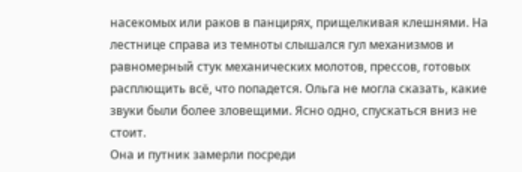насекомых или раков в панцирях, прищелкивая клешнями. На лестнице справа из темноты слышался гул механизмов и равномерный стук механических молотов, прессов, готовых расплющить всё, что попадется. Ольга не могла сказать, какие звуки были более зловещими. Ясно одно, спускаться вниз не стоит.
Она и путник замерли посреди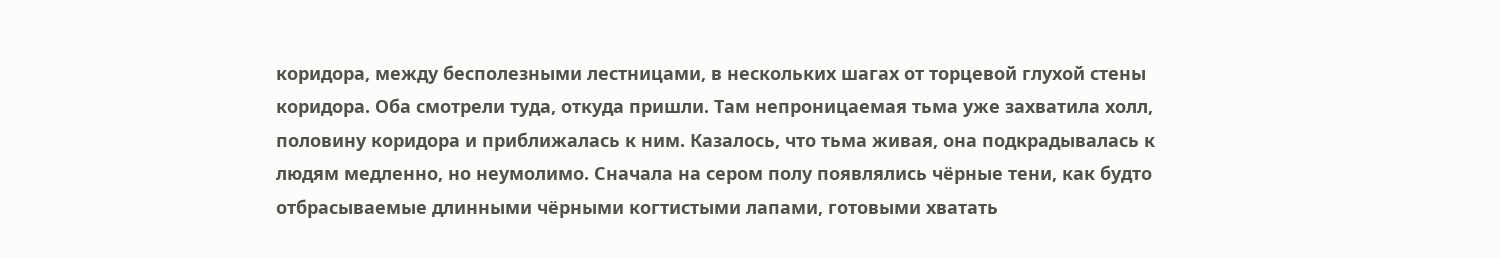коридора, между бесполезными лестницами, в нескольких шагах от торцевой глухой стены коридора. Оба смотрели туда, откуда пришли. Там непроницаемая тьма уже захватила холл, половину коридора и приближалась к ним. Казалось, что тьма живая, она подкрадывалась к людям медленно, но неумолимо. Сначала на сером полу появлялись чёрные тени, как будто отбрасываемые длинными чёрными когтистыми лапами, готовыми хватать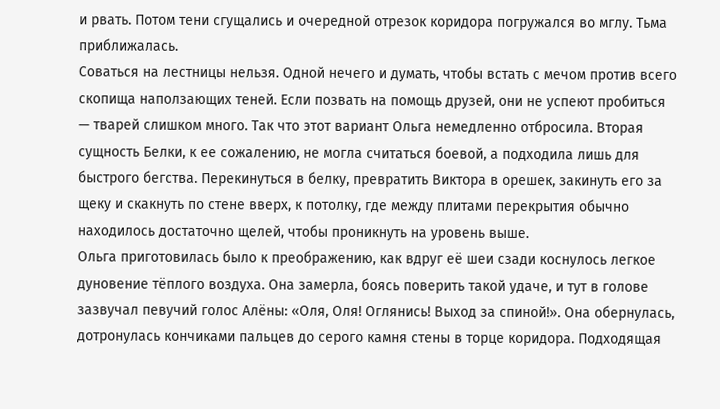и рвать. Потом тени сгущались и очередной отрезок коридора погружался во мглу. Тьма приближалась.
Соваться на лестницы нельзя. Одной нечего и думать, чтобы встать с мечом против всего скопища наползающих теней. Если позвать на помощь друзей, они не успеют пробиться — тварей слишком много. Так что этот вариант Ольга немедленно отбросила. Вторая сущность Белки, к ее сожалению, не могла считаться боевой, а подходила лишь для быстрого бегства. Перекинуться в белку, превратить Виктора в орешек, закинуть его за щеку и скакнуть по стене вверх, к потолку, где между плитами перекрытия обычно находилось достаточно щелей, чтобы проникнуть на уровень выше.
Ольга приготовилась было к преображению, как вдруг её шеи сзади коснулось легкое дуновение тёплого воздуха. Она замерла, боясь поверить такой удаче, и тут в голове зазвучал певучий голос Алёны: «Оля, Оля! Оглянись! Выход за спиной!». Она обернулась, дотронулась кончиками пальцев до серого камня стены в торце коридора. Подходящая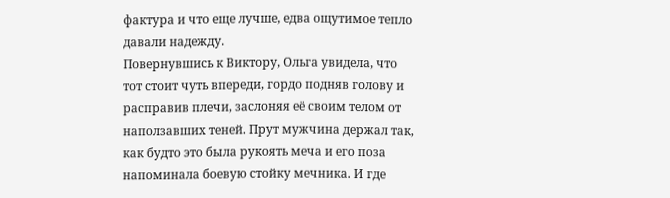фактура и что еще лучше, едва ощутимое тепло давали надежду.
Повернувшись к Виктору, Ольга увидела, что тот стоит чуть впереди, гордо подняв голову и расправив плечи, заслоняя её своим телом от наползавших теней. Прут мужчина держал так, как будто это была рукоять меча и его поза напоминала боевую стойку мечника. И где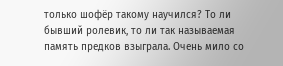только шофёр такому научился? То ли бывший ролевик, то ли так называемая память предков взыграла. Очень мило со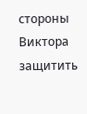стороны Виктора защитить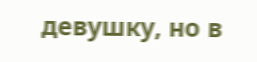девушку, но в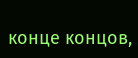конце концов,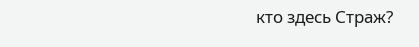кто здесь Страж?